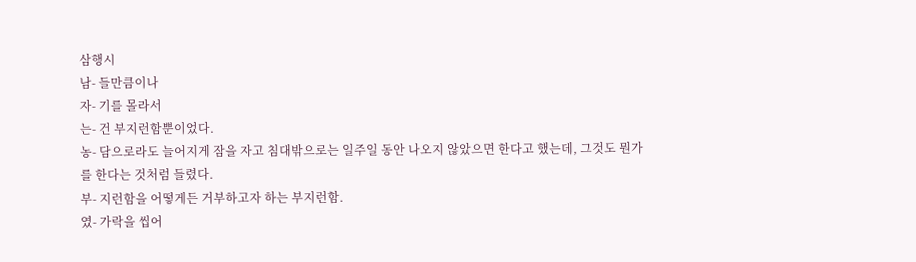삼행시
남- 들만큼이나
자- 기를 몰라서
는- 건 부지런함뿐이었다.
농- 담으로라도 늘어지게 잠을 자고 침대밖으로는 일주일 동안 나오지 않았으면 한다고 했는데, 그것도 뭔가를 한다는 것처럼 들렸다.
부- 지런함을 어떻게든 거부하고자 하는 부지런함.
였- 가락을 씹어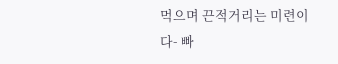먹으며 끈적거리는 미련이
다- 빠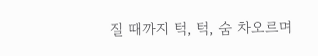질 때까지 턱, 턱, 숨 차오르며